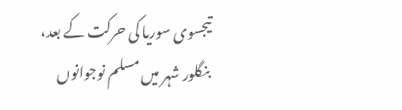تیجسوی سوریا کی حرکت کے بعد، بنگلور شہر میں مسلم نوجوانوں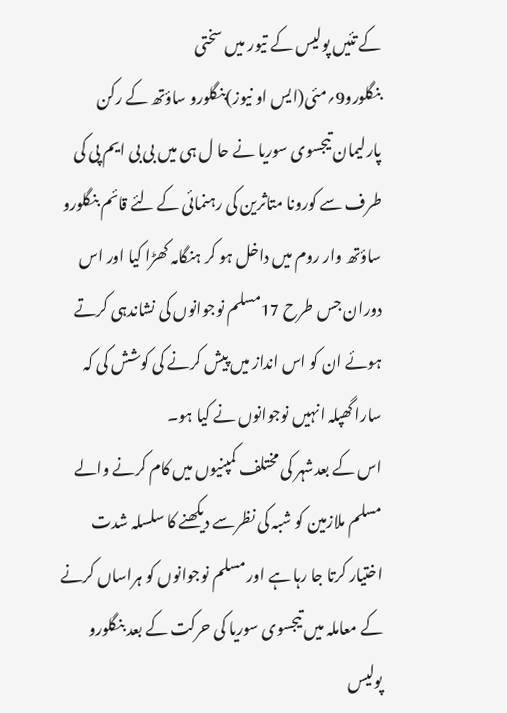کے تئیں پولیس کے تیور میں سختی
بنگلورو9؍مئی(ایس او نیوز)بنگلورو ساؤتھ کے رکن پارلیمان تیجسوی سوریا نے حا ل ہی میں بی بی ایم پی کی طرف سے کورونا متاثرین کی رہنمائی کے لئے قائم بنگلورو ساؤتھ وار روم میں داخل ہو کر ہنگامہ کھڑا کیا اور اس دوران جس طرح 17مسلم نوجوانوں کی نشاندہی کرتے ہوئے ان کو اس انداز میں پیش کرنے کی کوشش کی کہ سارا گھپلہ انہیں نوجوانوں نے کیا ہو۔
اس کے بعدشہر کی مختلف کمپنیوں میں کام کرنے والے مسلم ملازمین کو شبہ کی نظرسے دیکھنے کا سلسلہ شدت اختیار کرتا جا رہا ہے اور مسلم نوجوانوں کو ہراساں کرنے کے معاملہ میں تیجسوی سوریا کی حرکت کے بعد بنگلورو پولیس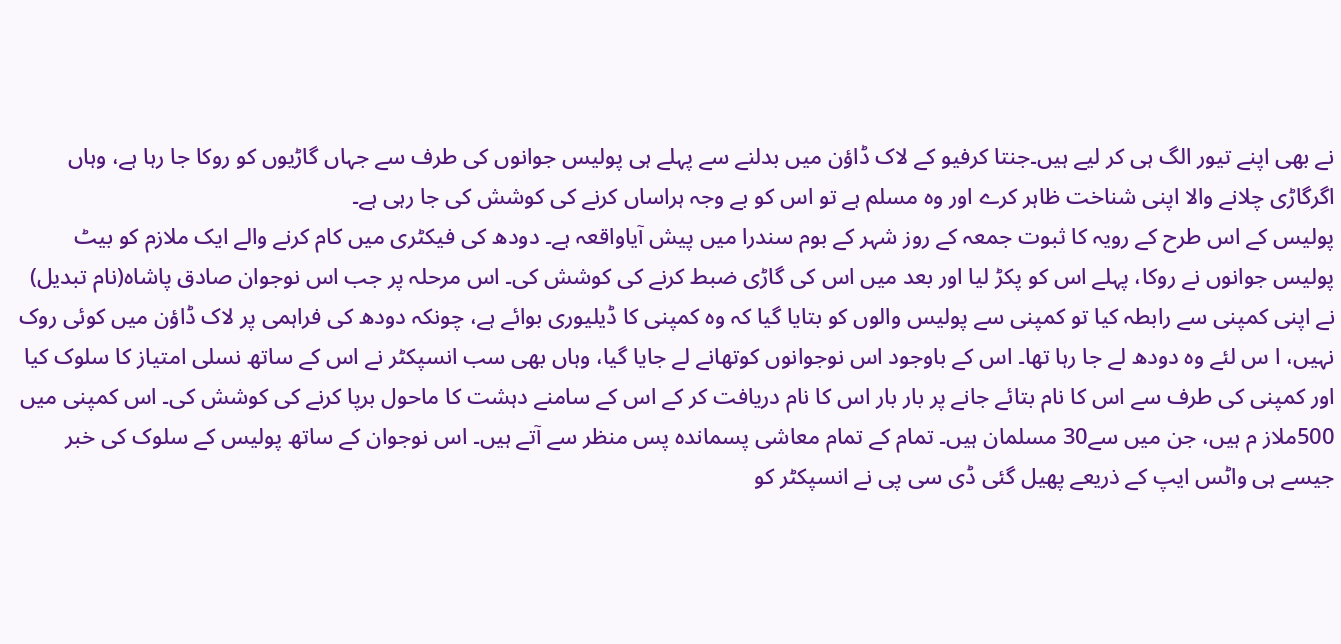نے بھی اپنے تیور الگ ہی کر لیے ہیں۔جنتا کرفیو کے لاک ڈاؤن میں بدلنے سے پہلے ہی پولیس جوانوں کی طرف سے جہاں گاڑیوں کو روکا جا رہا ہے، وہاں اگرگاڑی چلانے والا اپنی شناخت ظاہر کرے اور وہ مسلم ہے تو اس کو بے وجہ ہراساں کرنے کی کوشش کی جا رہی ہے۔
پولیس کے اس طرح کے رویہ کا ثبوت جمعہ کے روز شہر کے بوم سندرا میں پیش آیاواقعہ ہے۔ دودھ کی فیکٹری میں کام کرنے والے ایک ملازم کو بیٹ پولیس جوانوں نے روکا، پہلے اس کو پکڑ لیا اور بعد میں اس کی گاڑی ضبط کرنے کی کوشش کی۔ اس مرحلہ پر جب اس نوجوان صادق پاشاہ(نام تبدیل) نے اپنی کمپنی سے رابطہ کیا تو کمپنی سے پولیس والوں کو بتایا گیا کہ وہ کمپنی کا ڈیلیوری بوائے ہے، چونکہ دودھ کی فراہمی پر لاک ڈاؤن میں کوئی روک نہیں، ا س لئے وہ دودھ لے جا رہا تھا۔ اس کے باوجود اس نوجوانوں کوتھانے لے جایا گیا، وہاں بھی سب انسپکٹر نے اس کے ساتھ نسلی امتیاز کا سلوک کیا اور کمپنی کی طرف سے اس کا نام بتائے جانے پر بار بار اس کا نام دریافت کر کے اس کے سامنے دہشت کا ماحول برپا کرنے کی کوشش کی۔ اس کمپنی میں 500ملاز م ہیں، جن میں سے30 مسلمان ہیں۔ تمام کے تمام معاشی پسماندہ پس منظر سے آتے ہیں۔ اس نوجوان کے ساتھ پولیس کے سلوک کی خبر جیسے ہی واٹس ایپ کے ذریعے پھیل گئی ڈی سی پی نے انسپکٹر کو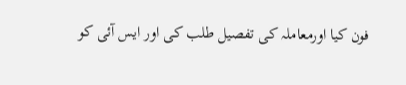فون کیا اورمعاملہ کی تفصیل طلب کی اور ایس آئی کو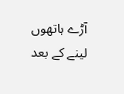آڑے ہاتھوں لینے کے بعد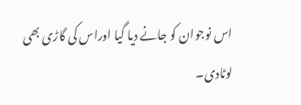اس نوجوان کو جانے دیا گیا اوراس کی گاڑی بھی لوٹادی۔